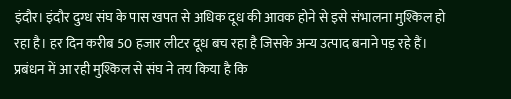इंदौर। इंदौर दुग्ध संघ के पास खपत से अधिक दूध की आवक होने से इसे संभालना मुश्किल हो रहा है। हर दिन करीब 50 हजार लीटर दूध बच रहा है जिसके अन्य उत्पाद बनाने पड़ रहे हैं। प्रबंधन में आ रही मुश्किल से संघ ने तय किया है कि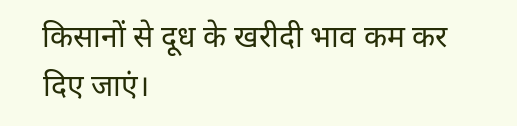किसानों से दूध के खरीदी भाव कम कर दिए जाएं।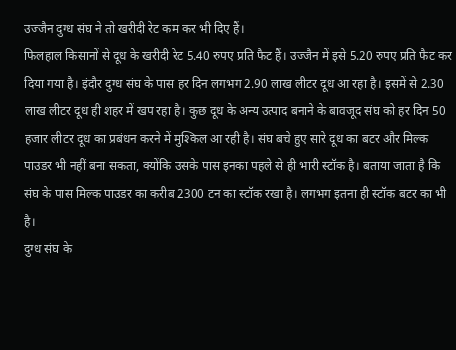उज्जैन दुग्ध संघ ने तो खरीदी रेट कम कर भी दिए हैं।
फिलहाल किसानों से दूध के खरीदी रेट 5.40 रुपए प्रति फैट हैं। उज्जैन में इसे 5.20 रुपए प्रति फैट कर दिया गया है। इंदौर दुग्ध संघ के पास हर दिन लगभग 2.90 लाख लीटर दूध आ रहा है। इसमें से 2.30 लाख लीटर दूध ही शहर में खप रहा है। कुछ दूध के अन्य उत्पाद बनाने के बावजूद संघ को हर दिन 50 हजार लीटर दूध का प्रबंधन करने में मुश्किल आ रही है। संघ बचे हुए सारे दूध का बटर और मिल्क पाउडर भी नहीं बना सकता, क्योंकि उसके पास इनका पहले से ही भारी स्टॉक है। बताया जाता है कि संघ के पास मिल्क पाउडर का करीब 2300 टन का स्टॉक रखा है। लगभग इतना ही स्टॉक बटर का भी है।
दुग्ध संघ के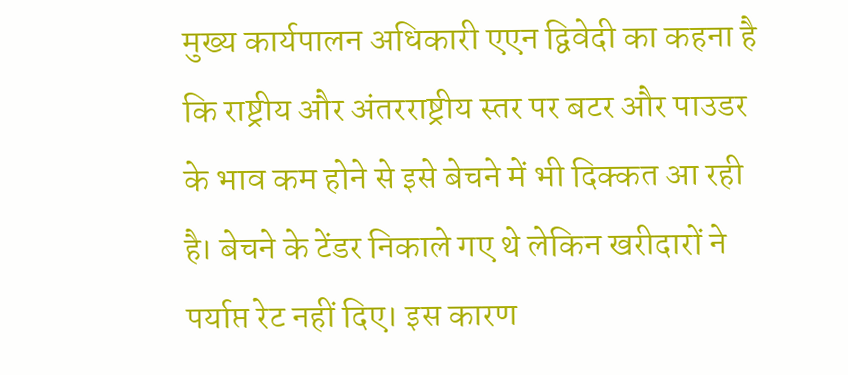मुख्य कार्यपालन अधिकारी एएन द्विवेदी का कहना है कि राष्ट्रीय और अंतरराष्ट्रीय स्तर पर बटर और पाउडर के भाव कम होने से इसे बेचने में भी दिक्कत आ रही है। बेचने के टेंडर निकाले गए थे लेकिन खरीदारों ने पर्याप्त रेट नहीं दिए। इस कारण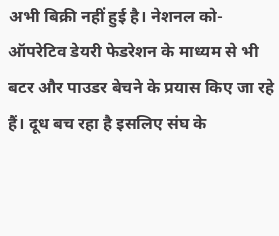अभी बिक्री नहीं हुई है। नेशनल को-ऑपरेटिव डेयरी फेडरेशन के माध्यम से भी बटर और पाउडर बेचने के प्रयास किए जा रहे हैं। दूध बच रहा है इसलिए संघ के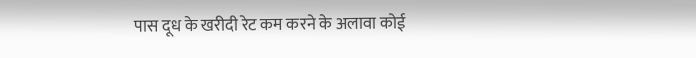पास दूध के खरीदी रेट कम करने के अलावा कोई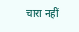चारा नहीं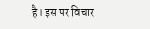है। इस पर विचार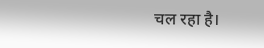चल रहा है।